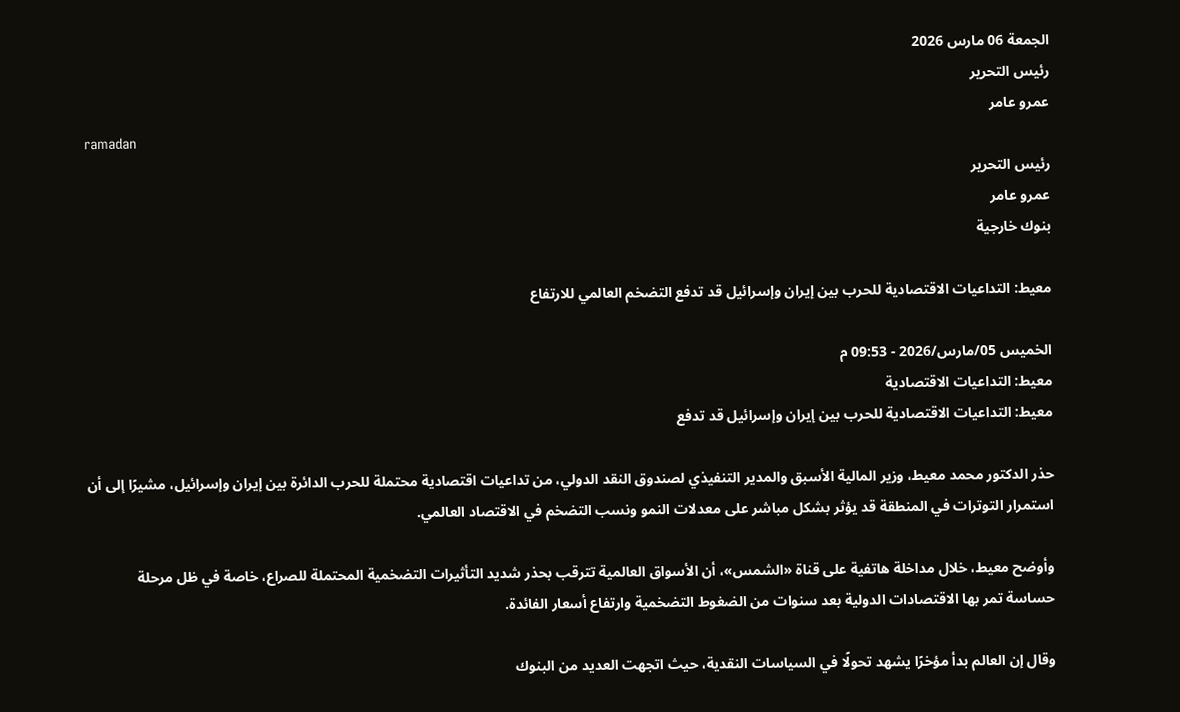الجمعة 06 مارس 2026
رئيس التحرير
عمرو عامر
ramadan
رئيس التحرير
عمرو عامر
بنوك خارجية

معيط: التداعيات الاقتصادية للحرب بين إيران وإسرائيل قد تدفع التضخم العالمي للارتفاع

الخميس 05/مارس/2026 - 09:53 م
معيط: التداعيات الاقتصادية
معيط: التداعيات الاقتصادية للحرب بين إيران وإسرائيل قد تدفع

حذر الدكتور محمد معيط، وزير المالية الأسبق والمدير التنفيذي لصندوق النقد الدولي، من تداعيات اقتصادية محتملة للحرب الدائرة بين إيران وإسرائيل، مشيرًا إلى أن استمرار التوترات في المنطقة قد يؤثر بشكل مباشر على معدلات النمو ونسب التضخم في الاقتصاد العالمي.

وأوضح معيط، خلال مداخلة هاتفية على قناة «الشمس»، أن الأسواق العالمية تترقب بحذر شديد التأثيرات التضخمية المحتملة للصراع، خاصة في ظل مرحلة حساسة تمر بها الاقتصادات الدولية بعد سنوات من الضغوط التضخمية وارتفاع أسعار الفائدة.

وقال إن العالم بدأ مؤخرًا يشهد تحولًا في السياسات النقدية، حيث اتجهت العديد من البنوك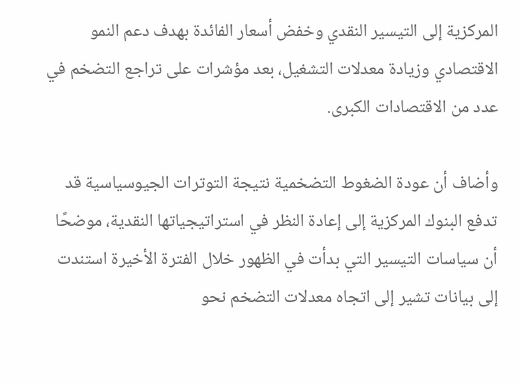المركزية إلى التيسير النقدي وخفض أسعار الفائدة بهدف دعم النمو الاقتصادي وزيادة معدلات التشغيل، بعد مؤشرات على تراجع التضخم في عدد من الاقتصادات الكبرى.

وأضاف أن عودة الضغوط التضخمية نتيجة التوترات الجيوسياسية قد تدفع البنوك المركزية إلى إعادة النظر في استراتيجياتها النقدية، موضحًا أن سياسات التيسير التي بدأت في الظهور خلال الفترة الأخيرة استندت إلى بيانات تشير إلى اتجاه معدلات التضخم نحو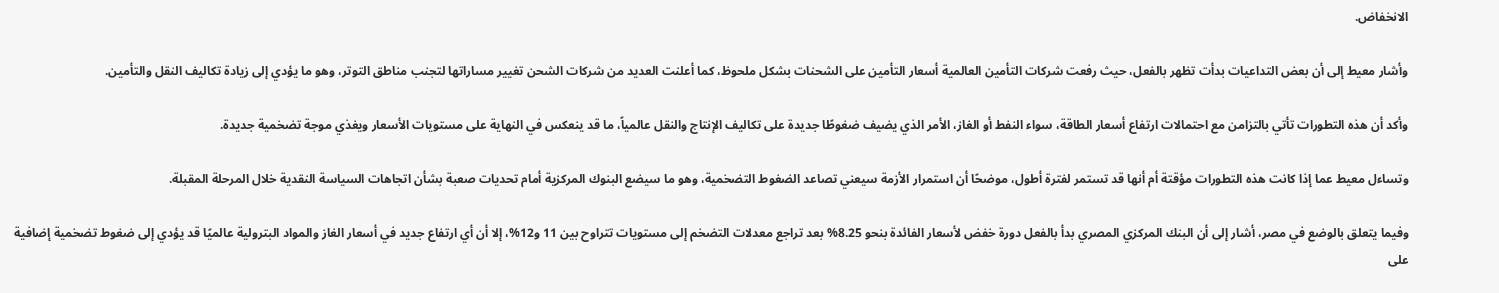الانخفاض.

وأشار معيط إلى أن بعض التداعيات بدأت تظهر بالفعل، حيث رفعت شركات التأمين العالمية أسعار التأمين على الشحنات بشكل ملحوظ، كما أعلنت العديد من شركات الشحن تغيير مساراتها لتجنب مناطق التوتر، وهو ما يؤدي إلى زيادة تكاليف النقل والتأمين.

وأكد أن هذه التطورات تأتي بالتزامن مع احتمالات ارتفاع أسعار الطاقة، سواء النفط أو الغاز، الأمر الذي يضيف ضغوطًا جديدة على تكاليف الإنتاج والنقل عالمياً، ما قد ينعكس في النهاية على مستويات الأسعار ويغذي موجة تضخمية جديدة.

وتساءل معيط عما إذا كانت هذه التطورات مؤقتة أم أنها قد تستمر لفترة أطول، موضحًا أن استمرار الأزمة سيعني تصاعد الضغوط التضخمية، وهو ما سيضع البنوك المركزية أمام تحديات صعبة بشأن اتجاهات السياسة النقدية خلال المرحلة المقبلة.

وفيما يتعلق بالوضع في مصر، أشار إلى أن البنك المركزي المصري بدأ بالفعل دورة خفض لأسعار الفائدة بنحو 8.25% بعد تراجع معدلات التضخم إلى مستويات تتراوح بين 11 و12%، إلا أن أي ارتفاع جديد في أسعار الغاز والمواد البترولية عالميًا قد يؤدي إلى ضغوط تضخمية إضافية على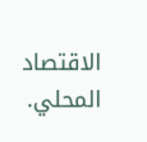الاقتصاد المحلي.